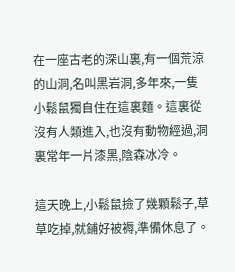在一座古老的深山裏,有一個荒涼的山洞,名叫黑岩洞,多年來,一隻小鬆鼠獨自住在這裏麵。這裏從沒有人類進入,也沒有動物經過,洞裏常年一片漆黑,陰森冰冷。

這天晚上,小鬆鼠撿了幾顆鬆子,草草吃掉,就鋪好被褥,準備休息了。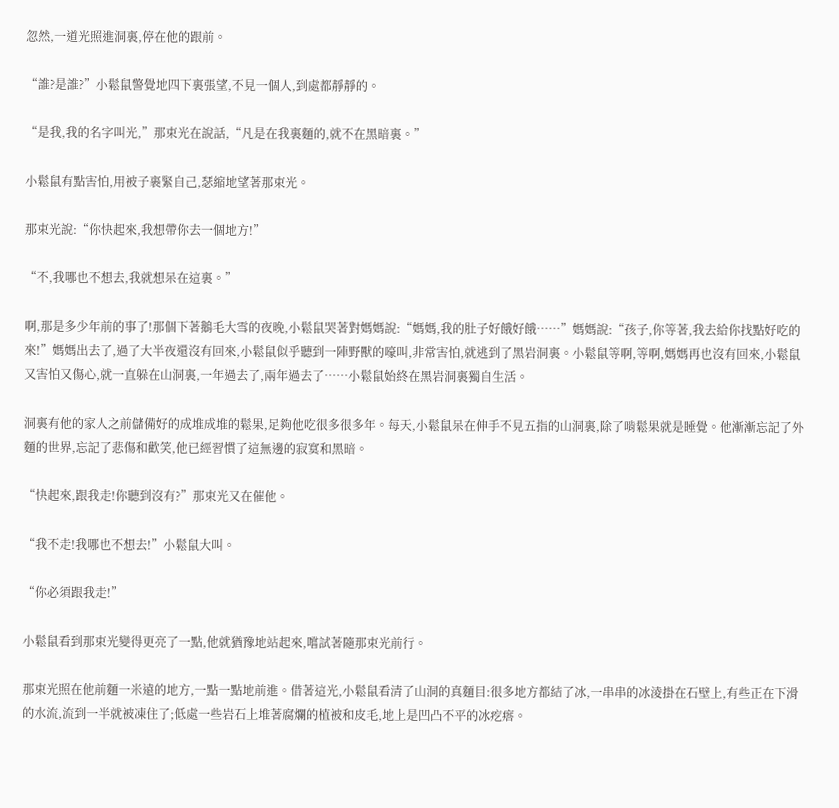忽然,一道光照進洞裏,停在他的跟前。

“誰?是誰?”小鬆鼠警覺地四下裏張望,不見一個人,到處都靜靜的。

“是我,我的名字叫光,”那束光在說話,“凡是在我裏麵的,就不在黑暗裏。”

小鬆鼠有點害怕,用被子裹緊自己,瑟縮地望著那束光。

那束光說:“你快起來,我想帶你去一個地方!”

“不,我哪也不想去,我就想呆在這裏。”

啊,那是多少年前的事了!那個下著鵝毛大雪的夜晚,小鬆鼠哭著對媽媽說:“媽媽,我的肚子好餓好餓……”媽媽說:“孩子,你等著,我去給你找點好吃的來!”媽媽出去了,過了大半夜還沒有回來,小鬆鼠似乎聽到一陣野獸的嚎叫,非常害怕,就逃到了黑岩洞裏。小鬆鼠等啊,等啊,媽媽再也沒有回來,小鬆鼠又害怕又傷心,就一直躲在山洞裏,一年過去了,兩年過去了……小鬆鼠始終在黑岩洞裏獨自生活。

洞裏有他的家人之前儲備好的成堆成堆的鬆果,足夠他吃很多很多年。每天,小鬆鼠呆在伸手不見五指的山洞裏,除了啃鬆果就是睡覺。他漸漸忘記了外麵的世界,忘記了悲傷和歡笑,他已經習慣了這無邊的寂寞和黑暗。

“快起來,跟我走!你聽到沒有?”那束光又在催他。

“我不走!我哪也不想去!”小鬆鼠大叫。

“你必須跟我走!”

小鬆鼠看到那束光變得更亮了一點,他就猶豫地站起來,嚐試著隨那束光前行。

那束光照在他前麵一米遠的地方,一點一點地前進。借著這光,小鬆鼠看清了山洞的真麵目:很多地方都結了冰,一串串的冰淩掛在石壁上,有些正在下滑的水流,流到一半就被凍住了;低處一些岩石上堆著腐爛的植被和皮毛,地上是凹凸不平的冰疙瘩。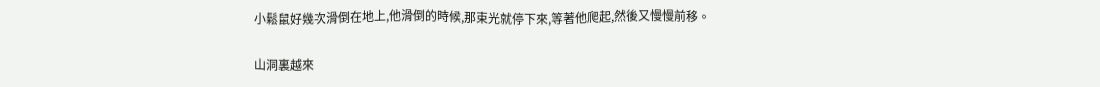小鬆鼠好幾次滑倒在地上,他滑倒的時候,那束光就停下來,等著他爬起,然後又慢慢前移。

山洞裏越來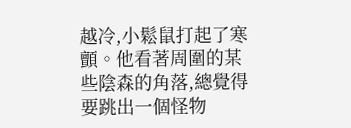越冷,小鬆鼠打起了寒顫。他看著周圍的某些陰森的角落,總覺得要跳出一個怪物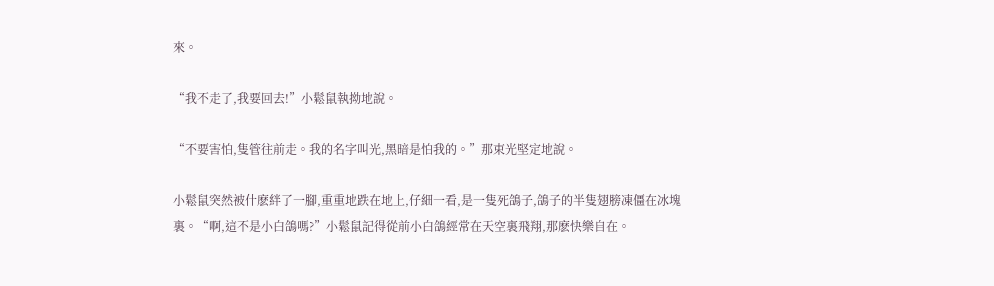來。

“我不走了,我要回去!”小鬆鼠執拗地說。

“不要害怕,隻管往前走。我的名字叫光,黑暗是怕我的。”那束光堅定地說。

小鬆鼠突然被什麽絆了一腳,重重地跌在地上,仔細一看,是一隻死鴿子,鴿子的半隻翅膀凍僵在冰塊裏。“啊,這不是小白鴿嗎?”小鬆鼠記得從前小白鴿經常在天空裏飛翔,那麽快樂自在。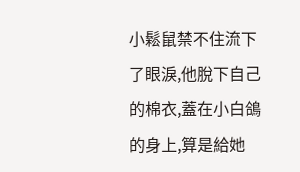小鬆鼠禁不住流下了眼淚,他脫下自己的棉衣,蓋在小白鴿的身上,算是給她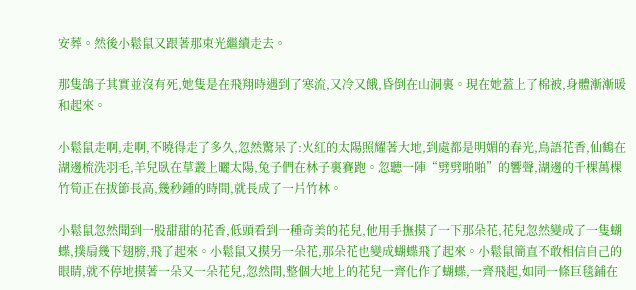安葬。然後小鬆鼠又跟著那束光繼續走去。

那隻鴿子其實並沒有死,她隻是在飛翔時遇到了寒流,又冷又餓,昏倒在山洞裏。現在她蓋上了棉被,身體漸漸暖和起來。

小鬆鼠走啊,走啊,不曉得走了多久,忽然驚呆了:火紅的太陽照耀著大地,到處都是明媚的春光,鳥語花香,仙鶴在湖邊梳洗羽毛,羊兒臥在草叢上曬太陽,兔子們在林子裏賽跑。忽聽一陣“劈劈啪啪”的響聲,湖邊的千棵萬棵竹筍正在拔節長高,幾秒鍾的時間,就長成了一片竹林。

小鬆鼠忽然聞到一股甜甜的花香,低頭看到一種奇美的花兒,他用手撫摸了一下那朵花,花兒忽然變成了一隻蝴蝶,撲扇幾下翅膀,飛了起來。小鬆鼠又摸另一朵花,那朵花也變成蝴蝶飛了起來。小鬆鼠簡直不敢相信自己的眼睛,就不停地摸著一朵又一朵花兒,忽然間,整個大地上的花兒一齊化作了蝴蝶,一齊飛起,如同一條巨毯鋪在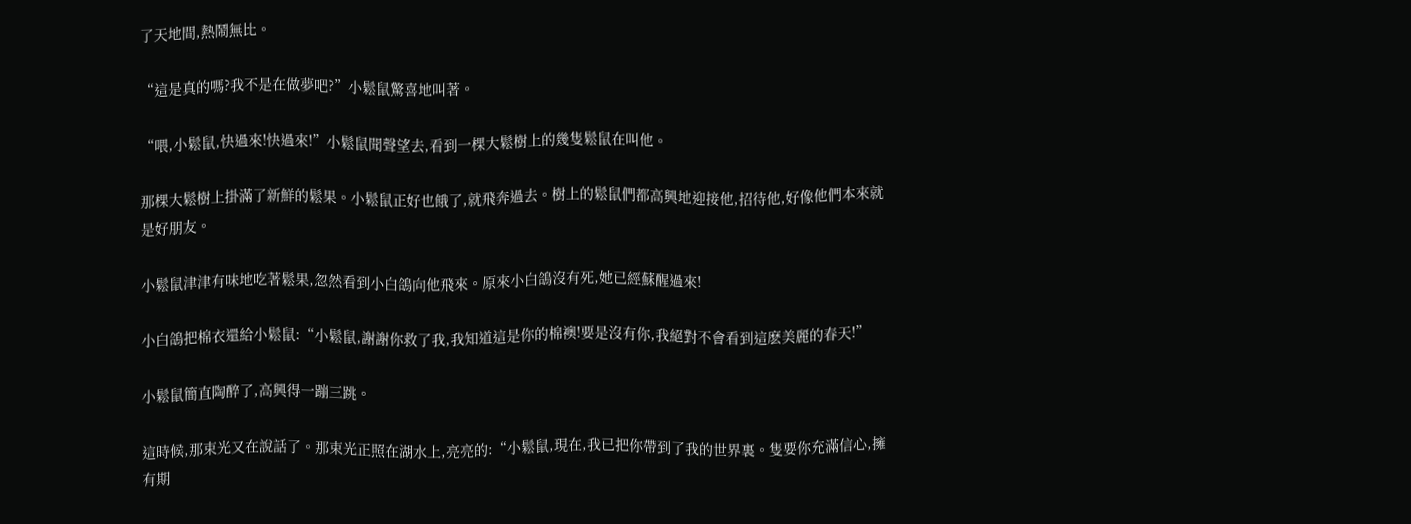了天地間,熱鬧無比。

“這是真的嗎?我不是在做夢吧?”小鬆鼠驚喜地叫著。

“喂,小鬆鼠,快過來!快過來!”小鬆鼠聞聲望去,看到一棵大鬆樹上的幾隻鬆鼠在叫他。

那棵大鬆樹上掛滿了新鮮的鬆果。小鬆鼠正好也餓了,就飛奔過去。樹上的鬆鼠們都高興地迎接他,招待他,好像他們本來就是好朋友。

小鬆鼠津津有味地吃著鬆果,忽然看到小白鴿向他飛來。原來小白鴿沒有死,她已經蘇醒過來!

小白鴿把棉衣還給小鬆鼠:“小鬆鼠,謝謝你救了我,我知道這是你的棉襖!要是沒有你,我絕對不會看到這麽美麗的春天!”

小鬆鼠簡直陶醉了,高興得一蹦三跳。

這時候,那束光又在說話了。那束光正照在湖水上,亮亮的:“小鬆鼠,現在,我已把你帶到了我的世界裏。隻要你充滿信心,擁有期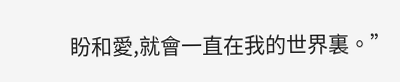盼和愛,就會一直在我的世界裏。”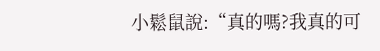小鬆鼠說:“真的嗎?我真的可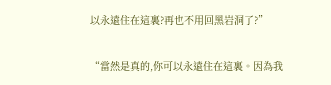以永遠住在這裏?再也不用回黑岩洞了?”

“當然是真的,你可以永遠住在這裏。因為我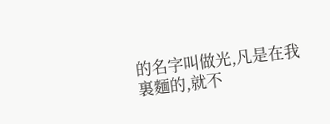的名字叫做光,凡是在我裏麵的,就不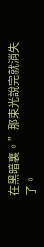在黑暗裏。”那束光說完就消失了。